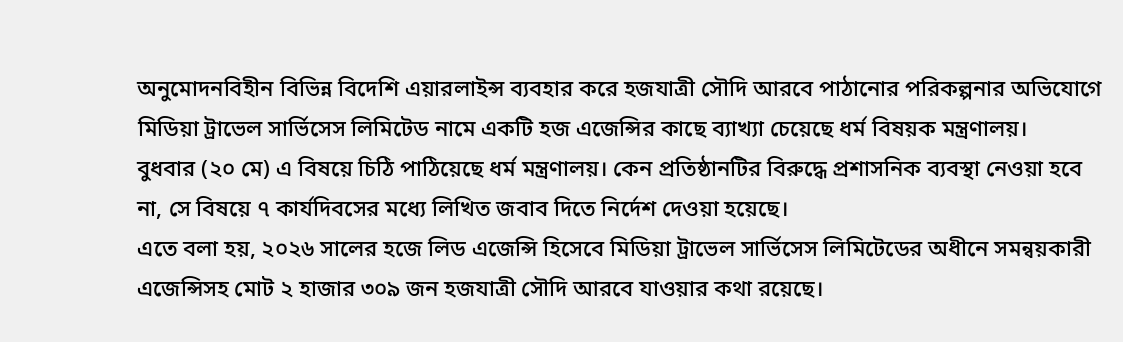অনুমোদনবিহীন বিভিন্ন বিদেশি এয়ারলাইন্স ব্যবহার করে হজযাত্রী সৌদি আরবে পাঠানোর পরিকল্পনার অভিযোগে মিডিয়া ট্রাভেল সার্ভিসেস লিমিটেড নামে একটি হজ এজেন্সির কাছে ব্যাখ্যা চেয়েছে ধর্ম বিষয়ক মন্ত্রণালয়।
বুধবার (২০ মে) এ বিষয়ে চিঠি পাঠিয়েছে ধর্ম মন্ত্রণালয়। কেন প্রতিষ্ঠানটির বিরুদ্ধে প্রশাসনিক ব্যবস্থা নেওয়া হবে না, সে বিষয়ে ৭ কার্যদিবসের মধ্যে লিখিত জবাব দিতে নির্দেশ দেওয়া হয়েছে।
এতে বলা হয়, ২০২৬ সালের হজে লিড এজেন্সি হিসেবে মিডিয়া ট্রাভেল সার্ভিসেস লিমিটেডের অধীনে সমন্বয়কারী এজেন্সিসহ মোট ২ হাজার ৩০৯ জন হজযাত্রী সৌদি আরবে যাওয়ার কথা রয়েছে।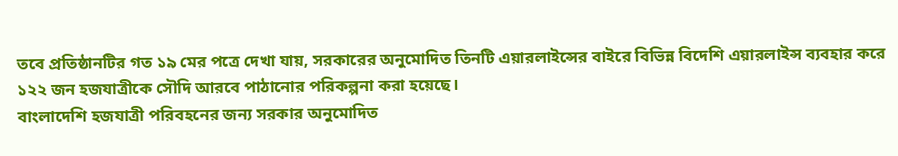তবে প্রতিষ্ঠানটির গত ১৯ মের পত্রে দেখা যায়, সরকারের অনুমোদিত তিনটি এয়ারলাইন্সের বাইরে বিভিন্ন বিদেশি এয়ারলাইন্স ব্যবহার করে ১২২ জন হজযাত্রীকে সৌদি আরবে পাঠানোর পরিকল্পনা করা হয়েছে।
বাংলাদেশি হজযাত্রী পরিবহনের জন্য সরকার অনুমোদিত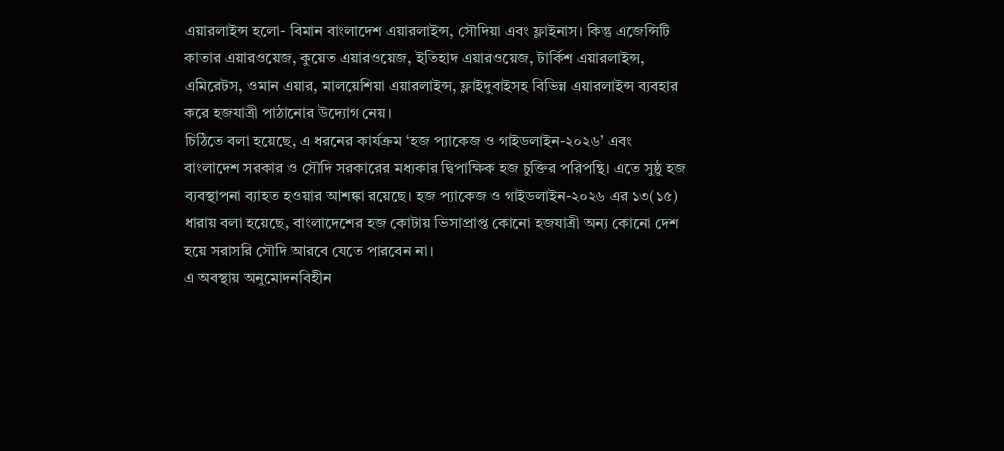এয়ারলাইন্স হলো- বিমান বাংলাদেশ এয়ারলাইন্স, সৌদিয়া এবং ফ্লাইনাস। কিন্তু এজেন্সিটি কাতার এয়ারওয়েজ, কুয়েত এয়ারওয়েজ, ইতিহাদ এয়ারওয়েজ, টার্কিশ এয়ারলাইন্স, এমিরেটস, ওমান এয়ার, মালয়েশিয়া এয়ারলাইন্স, ফ্লাইদুবাইসহ বিভিন্ন এয়ারলাইন্স ব্যবহার করে হজযাত্রী পাঠানোর উদ্যোগ নেয়।
চিঠিতে বলা হয়েছে, এ ধরনের কার্যক্রম ‘হজ প্যাকেজ ও গাইডলাইন-২০২৬’ এবং বাংলাদেশ সরকার ও সৌদি সরকারের মধ্যকার দ্বিপাক্ষিক হজ চুক্তির পরিপন্থি। এতে সুষ্ঠু হজ ব্যবস্থাপনা ব্যাহত হওয়ার আশঙ্কা রয়েছে। হজ প্যাকেজ ও গাইডলাইন-২০২৬ এর ১৩(১৫) ধারায় বলা হয়েছে, বাংলাদেশের হজ কোটায় ভিসাপ্রাপ্ত কোনো হজযাত্রী অন্য কোনো দেশ হয়ে সরাসরি সৌদি আরবে যেতে পারবেন না।
এ অবস্থায় অনুমোদনবিহীন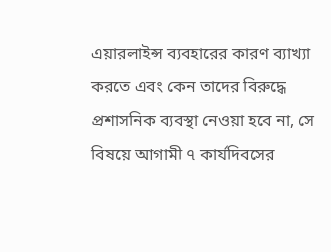এয়ারলাইন্স ব্যবহারের কারণ ব্যাখ্যা করতে এবং কেন তাদের বিরুদ্ধে প্রশাসনিক ব্যবস্থা নেওয়া হবে না, সে বিষয়ে আগামী ৭ কার্যদিবসের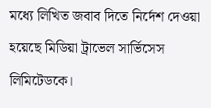মধ্যে লিখিত জবাব দিতে নির্দেশ দেওয়া হয়েছে মিডিয়া ট্রাভেল সার্ভিসেস লিমিটেডকে।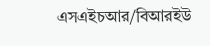এসএইচআর/বিআরইউ